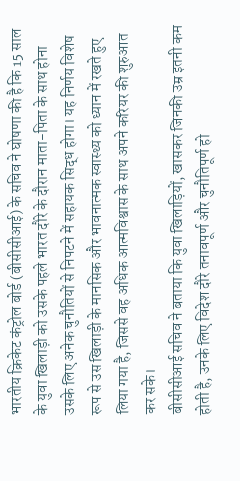भारतीय क्रिकेट कंट्रोल बोर्ड (बीसीसीआई) के सचिव ने घोषणा की है कि 15 साल के युवा खिलाड़ी को उसके पहले भारत दौरे के दौरान माता-पिता के साथ होना उसके लिए अनेक चुनौतियों से निपटने में सहायक सिद्ध होगा। यह निर्णय विशेष रूप से उस खिलाड़ी के मानसिक और भावनात्मक स्वास्थ्य को ध्यान में रखते हुए लिया गया है, जिससे वह अधिक आत्मविश्वास के साथ अपने करियर की शुरुआत कर सके।
बीसीसीआई सचिव ने बताया कि युवा खिलाड़ियों, खासकर जिनकी उम्र इतनी कम होती है, उनके लिए विदेश दौरे तनावपूर्ण और चुनौतिपूर्ण हो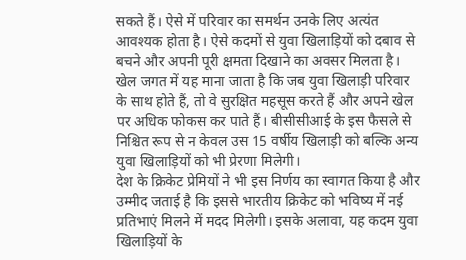सकते हैं। ऐसे में परिवार का समर्थन उनके लिए अत्यंत आवश्यक होता है। ऐसे कदमों से युवा खिलाड़ियों को दबाव से बचने और अपनी पूरी क्षमता दिखाने का अवसर मिलता है।
खेल जगत में यह माना जाता है कि जब युवा खिलाड़ी परिवार के साथ होते हैं, तो वे सुरक्षित महसूस करते हैं और अपने खेल पर अधिक फोकस कर पाते हैं। बीसीसीआई के इस फैसले से निश्चित रूप से न केवल उस 15 वर्षीय खिलाड़ी को बल्कि अन्य युवा खिलाड़ियों को भी प्रेरणा मिलेगी।
देश के क्रिकेट प्रेमियों ने भी इस निर्णय का स्वागत किया है और उम्मीद जताई है कि इससे भारतीय क्रिकेट को भविष्य में नई प्रतिभाएं मिलने में मदद मिलेगी। इसके अलावा, यह कदम युवा खिलाड़ियों के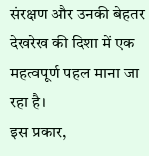संरक्षण और उनकी बेहतर देखरेख की दिशा में एक महत्वपूर्ण पहल माना जा रहा है।
इस प्रकार,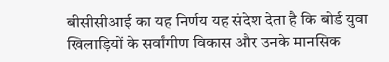बीसीसीआई का यह निर्णय यह संदेश देता है कि बोर्ड युवा खिलाड़ियों के सर्वांगीण विकास और उनके मानसिक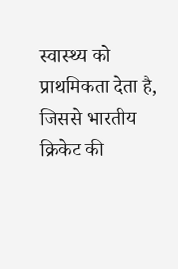स्वास्थ्य को प्राथमिकता देता है, जिससे भारतीय क्रिकेट की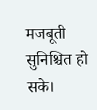मजबूती सुनिश्चित हो सके।